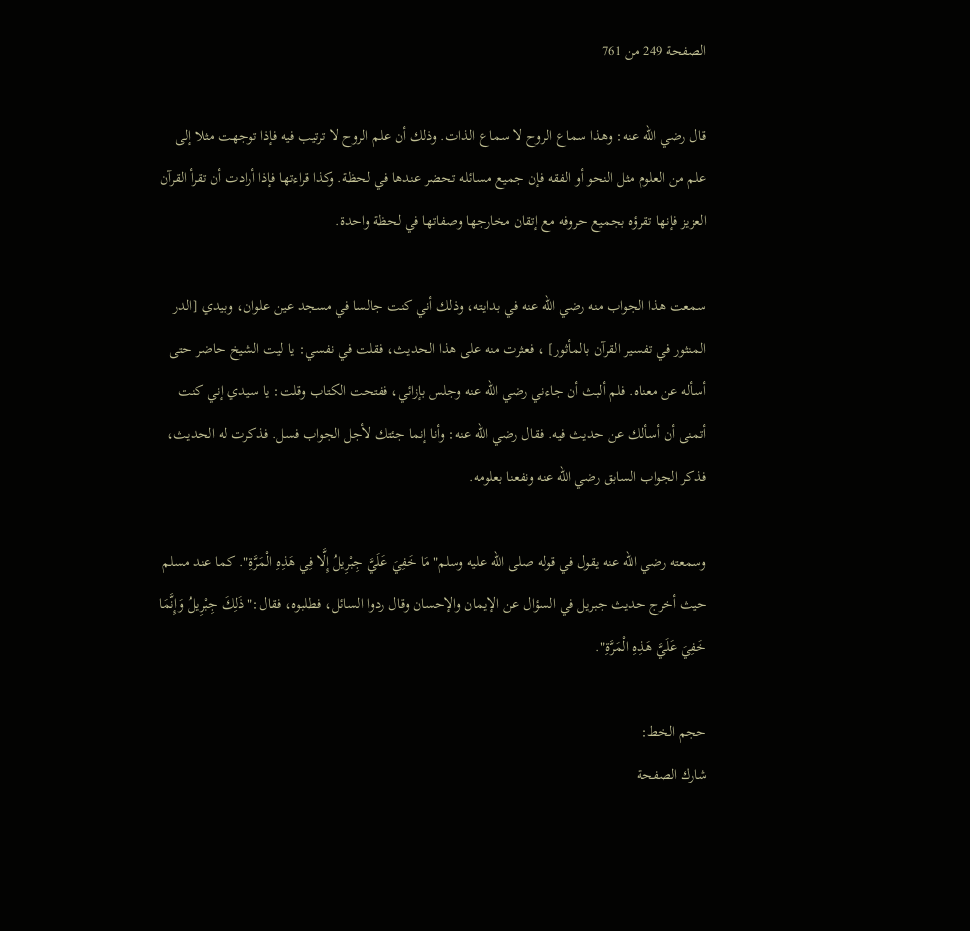الصفحة 249 من 761

قال رضي الله عنه: وهذا سماع الروح لا سماع الذات. وذلك أن علم الروح لا ترتيب فيه فإذا توجهت مثلا إلى علم من العلوم مثل النحو أو الفقه فإن جميع مسائله تحضر عندها في لحظة. وكذا قراءتها فإذا أرادت أن تقرأ القرآن العزيز فإنها تقرؤه بجميع حروفه مع إتقان مخارجها وصفاتها في لحظة واحدة.

سمعت هذا الجواب منه رضي الله عنه في بدايته، وذلك أني كنت جالسا في مسجد عين علوان، وبيدي [الدر المنثور في تفسير القرآن بالمأثور] ، فعثرت منه على هذا الحديث، فقلت في نفسي: يا ليت الشيخ حاضر حتى أسأله عن معناه. فلم ألبث أن جاءني رضي الله عنه وجلس بإزائي، ففتحت الكتاب وقلت: يا سيدي إني كنت أتمنى أن أسألك عن حديث فيه. فقال رضي الله عنه: وأنا إنما جئتك لأجل الجواب فسل. فذكرت له الحديث، فذكر الجواب السابق رضي الله عنه ونفعنا بعلومه.

وسمعته رضي الله عنه يقول في قوله صلى الله عليه وسلم"مَا خَفِيَ عَلَيَّ جِبْرِيلُ إِلَّا فِي هَذِهِ الْمَرَّةِ". كما عند مسلم حيث أخرج حديث جبريل في السؤال عن الإيمان والإحسان وقال ردوا السائل، فطلبوه، فقال:"ذَلِكَ جِبْرِيلُ وَإِنَّمَا خَفِيَ عَلَيَّ هَذِهِ الْمَرَّةِ".

حجم الخط:
شارك الصفحة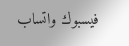فيسبوك واتساب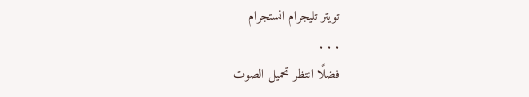تويتر تليجرام انستجرام
. . .
فضلًا انتظر تحميل الصوت